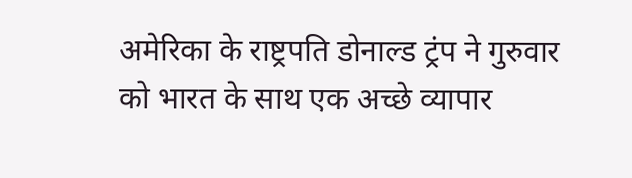अमेरिका के राष्ट्रपति डोनाल्ड ट्रंप ने गुरुवार को भारत के साथ एक अच्छे व्यापार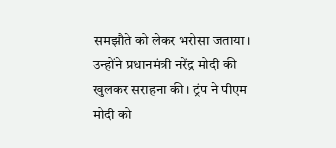समझौते को लेकर भरोसा जताया। उन्होंने प्रधानमंत्री नरेंद्र मोदी की खुलकर सराहना की। ट्रंप ने पीएम मोदी को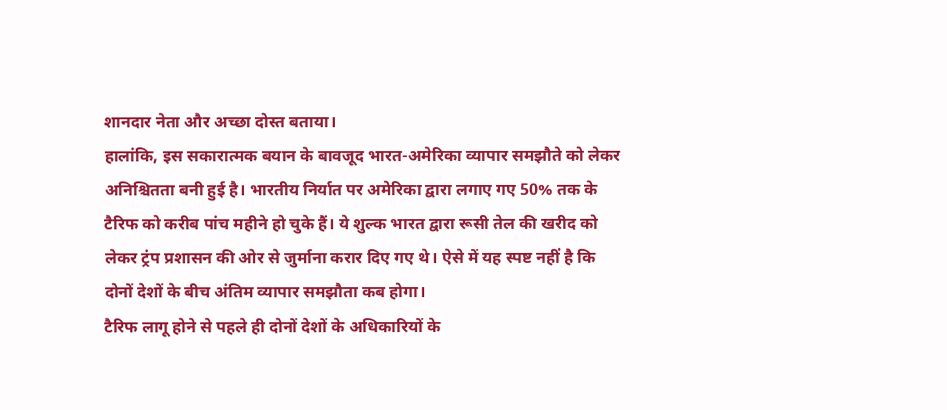शानदार नेता और अच्छा दोस्त बताया।
हालांकि, इस सकारात्मक बयान के बावजूद भारत-अमेरिका व्यापार समझौते को लेकर अनिश्चितता बनी हुई है। भारतीय निर्यात पर अमेरिका द्वारा लगाए गए 50% तक के टैरिफ को करीब पांच महीने हो चुके हैं। ये शुल्क भारत द्वारा रूसी तेल की खरीद को लेकर ट्रंप प्रशासन की ओर से जुर्माना करार दिए गए थे। ऐसे में यह स्पष्ट नहीं है कि दोनों देशों के बीच अंतिम व्यापार समझौता कब होगा।
टैरिफ लागू होने से पहले ही दोनों देशों के अधिकारियों के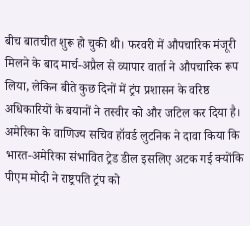बीच बातचीत शुरू हो चुकी थी। फरवरी में औपचारिक मंजूरी मिलने के बाद मार्च-अप्रैल से व्यापार वार्ता ने औपचारिक रूप लिया, लेकिन बीते कुछ दिनों में ट्रंप प्रशासन के वरिष्ठ अधिकारियों के बयानों ने तस्वीर को और जटिल कर दिया है।
अमेरिका के वाणिज्य सचिव हॉवर्ड लुटनिक ने दावा किया कि भारत-अमेरिका संभावित ट्रेड डील इसलिए अटक गई क्योंकि पीएम मोदी ने राष्ट्रपति ट्रंप को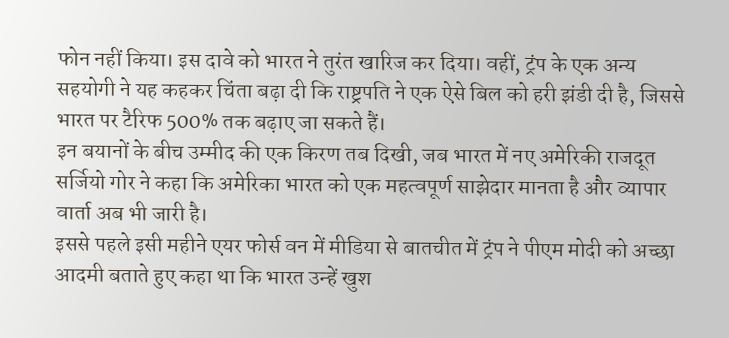फोन नहीं किया। इस दावे को भारत ने तुरंत खारिज कर दिया। वहीं, ट्रंप के एक अन्य सहयोगी ने यह कहकर चिंता बढ़ा दी कि राष्ट्रपति ने एक ऐसे बिल को हरी झंडी दी है, जिससे भारत पर टैरिफ 500% तक बढ़ाए जा सकते हैं।
इन बयानों के बीच उम्मीद की एक किरण तब दिखी, जब भारत में नए अमेरिकी राजदूत सर्जियो गोर ने कहा कि अमेरिका भारत को एक महत्वपूर्ण साझेदार मानता है और व्यापार वार्ता अब भी जारी है।
इससे पहले इसी महीने एयर फोर्स वन में मीडिया से बातचीत में ट्रंप ने पीएम मोदी को अच्छा आदमी बताते हुए कहा था कि भारत उन्हें खुश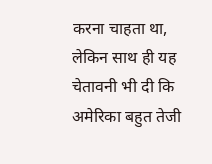करना चाहता था, लेकिन साथ ही यह चेतावनी भी दी कि अमेरिका बहुत तेजी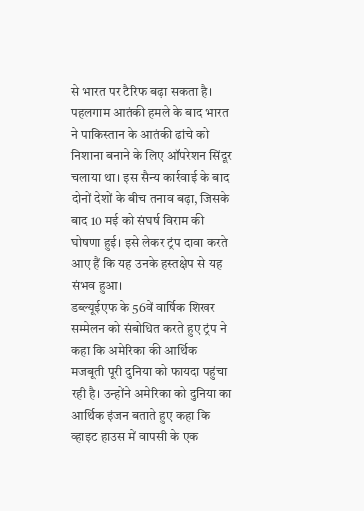से भारत पर टैरिफ बढ़ा सकता है।
पहलगाम आतंकी हमले के बाद भारत ने पाकिस्तान के आतंकी ढांचे को निशाना बनाने के लिए ऑपरेशन सिंदूर चलाया था। इस सैन्य कार्रवाई के बाद दोनों देशों के बीच तनाव बढ़ा, जिसके बाद 10 मई को संघर्ष विराम की घोषणा हुई। इसे लेकर ट्रंप दावा करते आए हैं कि यह उनके हस्तक्षेप से यह संभव हुआ।
डब्ल्यूईएफ के 56वें वार्षिक शिखर सम्मेलन को संबोधित करते हुए ट्रंप ने कहा कि अमेरिका की आर्थिक मजबूती पूरी दुनिया को फायदा पहुंचा रही है। उन्होंने अमेरिका को दुनिया का आर्थिक इंजन बताते हुए कहा कि व्हाइट हाउस में वापसी के एक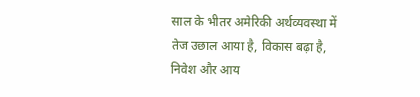साल के भीतर अमेरिकी अर्थव्यवस्था में तेज उछाल आया है, विकास बढ़ा है, निवेश और आय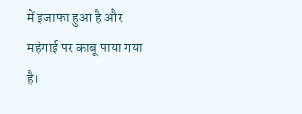में इजाफा हुआ है और महंगाई पर काबू पाया गया है।